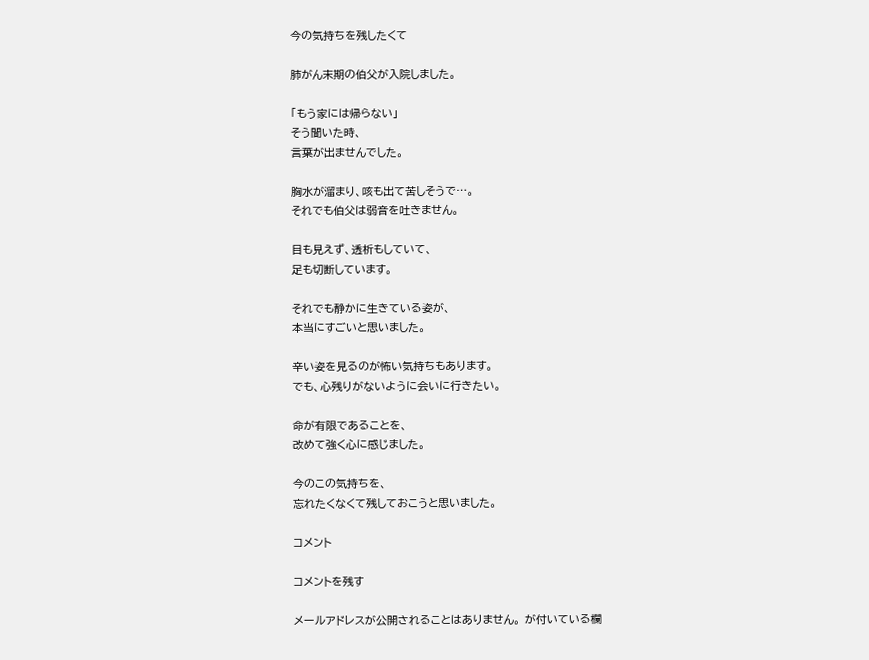今の気持ちを残したくて

肺がん末期の伯父が入院しました。

「もう家には帰らない」
そう聞いた時、
言葉が出ませんでした。

胸水が溜まり、咳も出て苦しそうで…。
それでも伯父は弱音を吐きません。

目も見えず、透析もしていて、
足も切断しています。

それでも静かに生きている姿が、
本当にすごいと思いました。

辛い姿を見るのが怖い気持ちもあります。
でも、心残りがないように会いに行きたい。

命が有限であることを、
改めて強く心に感じました。

今のこの気持ちを、
忘れたくなくて残しておこうと思いました。

コメント

コメントを残す

メールアドレスが公開されることはありません。 が付いている欄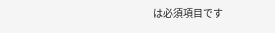は必須項目です